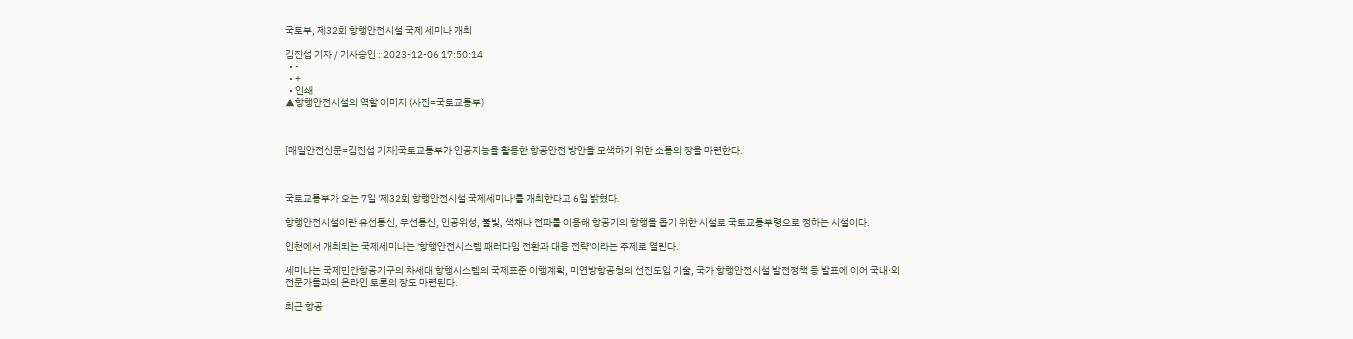국토부, 제32회 항행안전시설 국제 세미나 개최

김진섭 기자 / 기사승인 : 2023-12-06 17:50:14
  • -
  • +
  • 인쇄
▲항행안전시설의 역할 이미지 (사진=국토교통부)



[매일안전신문=김진섭 기자]국토교통부가 인공지능을 활용한 항공안전 방안을 모색하기 위한 소통의 장을 마련한다.



국토교통부가 오는 7일 '제32회 항행안전시설 국제세미나'를 개최한다고 6일 밝혔다.

항행안전시설이란 유선통신, 무선통신, 인공위성, 불빛, 색채나 전파를 이용해 항공기의 항행을 돕기 위한 시설로 국토교통부령으로 정하는 시설이다.

인천에서 개최되는 국제세미나는 '항행안전시스템 패러다임 전환과 대응 전략'이라는 주제로 열린다.

세미나는 국제민간항공기구의 차세대 항행시스템의 국제표준 이행계획, 미연방항공청의 선진도입 기술, 국가 항행안전시설 발전정책 등 발표에 이어 국내·외 전문가들과의 온라인 토론의 장도 마련된다.

최근 항공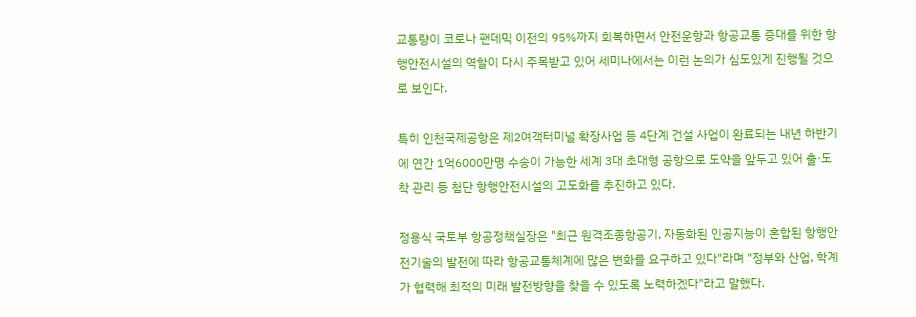교통량이 코로나 팬데믹 이전의 95%까지 회복하면서 안전운항과 항공교통 증대를 위한 항행안전시설의 역할이 다시 주목받고 있어 세미나에서는 이런 논의가 심도있게 진행될 것으로 보인다.

특히 인천국제공항은 제2여객터미널 확장사업 등 4단계 건설 사업이 완료되는 내년 하반기에 연간 1억6000만명 수송이 가능한 세계 3대 초대형 공항으로 도약을 앞두고 있어 출·도착 관리 등 첨단 항행안전시설의 고도화를 추진하고 있다.

정용식 국토부 항공정책실장은 "최근 원격조종항공기, 자동화된 인공지능이 혼합된 항행안전기술의 발전에 따라 항공교통체계에 많은 변화를 요구하고 있다"라며 "정부와 산업, 학계가 협력해 최적의 미래 발전방향을 찾을 수 있도록 노력하겠다"라고 말했다.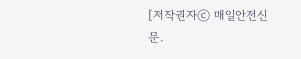[저작권자ⓒ 매일안전신문.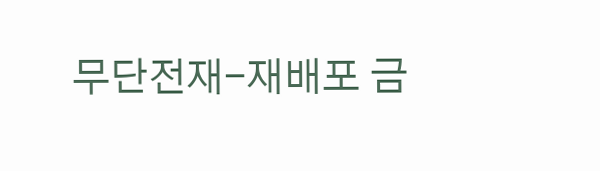무단전재-재배포 금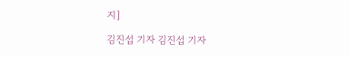지]

김진섭 기자 김진섭 기자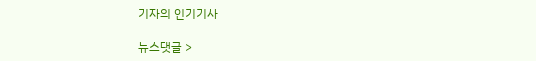기자의 인기기사

뉴스댓글 >